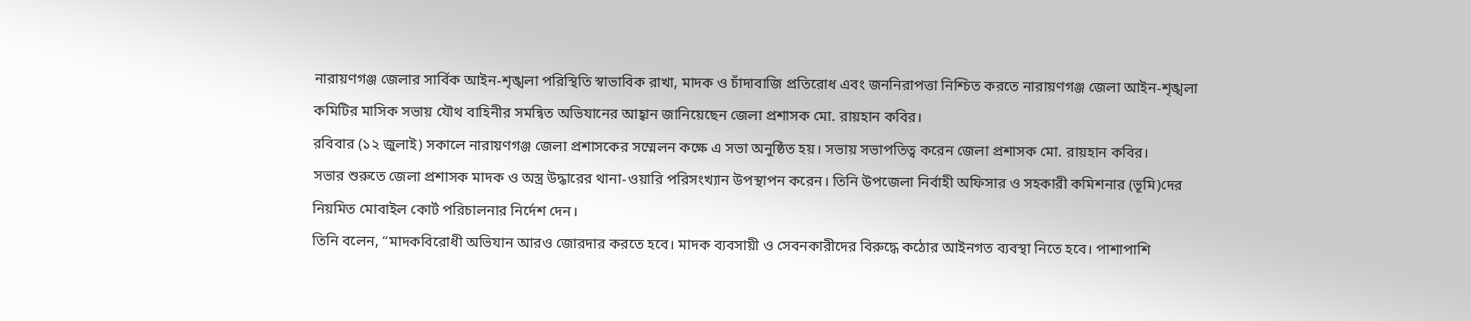নারায়ণগঞ্জ জেলার সার্বিক আইন-শৃঙ্খলা পরিস্থিতি স্বাভাবিক রাখা, মাদক ও চাঁদাবাজি প্রতিরোধ এবং জননিরাপত্তা নিশ্চিত করতে নারায়ণগঞ্জ জেলা আইন-শৃঙ্খলা কমিটির মাসিক সভায় যৌথ বাহিনীর সমন্বিত অভিযানের আহ্বান জানিয়েছেন জেলা প্রশাসক মো. রায়হান কবির।
রবিবার (১২ জুলাই) সকালে নারায়ণগঞ্জ জেলা প্রশাসকের সম্মেলন কক্ষে এ সভা অনুষ্ঠিত হয়। সভায় সভাপতিত্ব করেন জেলা প্রশাসক মো. রায়হান কবির।
সভার শুরুতে জেলা প্রশাসক মাদক ও অস্ত্র উদ্ধারের থানা-ওয়ারি পরিসংখ্যান উপস্থাপন করেন। তিনি উপজেলা নির্বাহী অফিসার ও সহকারী কমিশনার (ভূমি)দের নিয়মিত মোবাইল কোর্ট পরিচালনার নির্দেশ দেন।
তিনি বলেন, “মাদকবিরোধী অভিযান আরও জোরদার করতে হবে। মাদক ব্যবসায়ী ও সেবনকারীদের বিরুদ্ধে কঠোর আইনগত ব্যবস্থা নিতে হবে। পাশাপাশি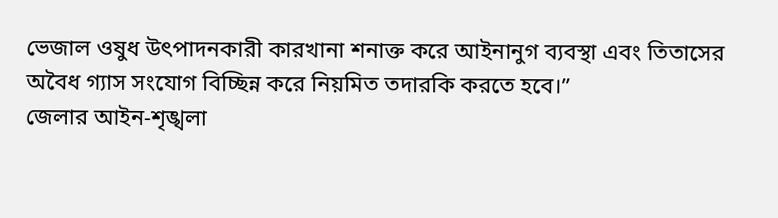ভেজাল ওষুধ উৎপাদনকারী কারখানা শনাক্ত করে আইনানুগ ব্যবস্থা এবং তিতাসের অবৈধ গ্যাস সংযোগ বিচ্ছিন্ন করে নিয়মিত তদারকি করতে হবে।”
জেলার আইন-শৃঙ্খলা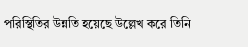পরিস্থিতির উন্নতি হয়েছে উল্লেখ করে তিনি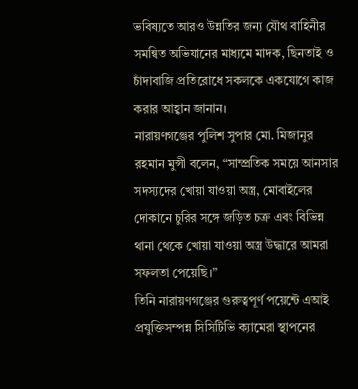ভবিষ্যতে আরও উন্নতির জন্য যৌথ বাহিনীর সমন্বিত অভিযানের মাধ্যমে মাদক, ছিনতাই ও চাঁদাবাজি প্রতিরোধে সকলকে একযোগে কাজ করার আহ্বান জানান।
নারায়ণগঞ্জের পুলিশ সুপার মো. মিজানুর রহমান মুন্সী বলেন, “সাম্প্রতিক সময়ে আনসার সদস্যদের খোয়া যাওয়া অস্ত্র, মোবাইলের দোকানে চুরির সঙ্গে জড়িত চক্র এবং বিভিন্ন থানা থেকে খোয়া যাওয়া অস্ত্র উদ্ধারে আমরা সফলতা পেয়েছি।”
তিনি নারায়ণগঞ্জের গুরুত্বপূর্ণ পয়েন্টে এআই প্রযুক্তিসম্পন্ন সিসিটিভি ক্যামেরা স্থাপনের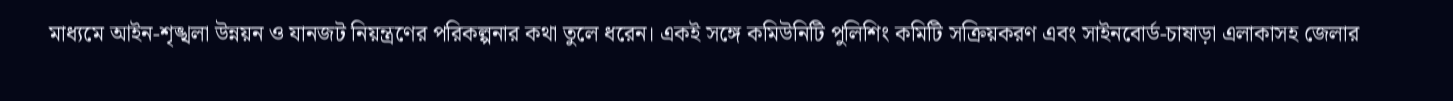মাধ্যমে আইন-শৃঙ্খলা উন্নয়ন ও যানজট নিয়ন্ত্রণের পরিকল্পনার কথা তুলে ধরেন। একই সঙ্গে কমিউনিটি পুলিশিং কমিটি সক্রিয়করণ এবং সাইনবোর্ড-চাষাড়া এলাকাসহ জেলার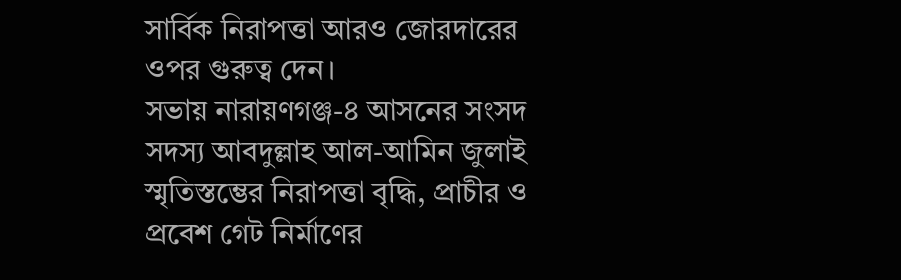সার্বিক নিরাপত্তা আরও জোরদারের ওপর গুরুত্ব দেন।
সভায় নারায়ণগঞ্জ-৪ আসনের সংসদ সদস্য আবদুল্লাহ আল-আমিন জুলাই স্মৃতিস্তম্ভের নিরাপত্তা বৃদ্ধি, প্রাচীর ও প্রবেশ গেট নির্মাণের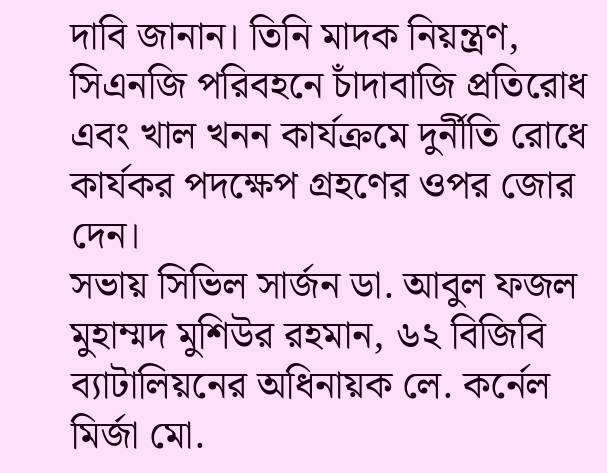দাবি জানান। তিনি মাদক নিয়ন্ত্রণ, সিএনজি পরিবহনে চাঁদাবাজি প্রতিরোধ এবং খাল খনন কার্যক্রমে দুর্নীতি রোধে কার্যকর পদক্ষেপ গ্রহণের ওপর জোর দেন।
সভায় সিভিল সার্জন ডা. আবুল ফজল মুহাম্মদ মুশিউর রহমান, ৬২ বিজিবি ব্যাটালিয়নের অধিনায়ক লে. কর্নেল মির্জা মো.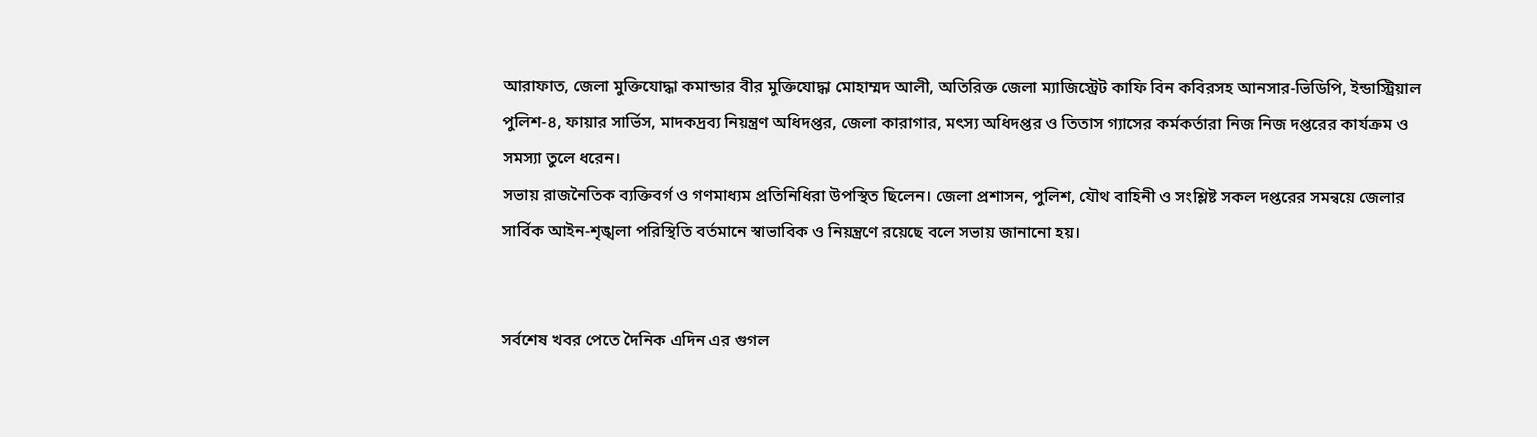আরাফাত, জেলা মুক্তিযোদ্ধা কমান্ডার বীর মুক্তিযোদ্ধা মোহাম্মদ আলী, অতিরিক্ত জেলা ম্যাজিস্ট্রেট কাফি বিন কবিরসহ আনসার-ভিডিপি, ইন্ডাস্ট্রিয়াল পুলিশ-৪, ফায়ার সার্ভিস, মাদকদ্রব্য নিয়ন্ত্রণ অধিদপ্তর, জেলা কারাগার, মৎস্য অধিদপ্তর ও তিতাস গ্যাসের কর্মকর্তারা নিজ নিজ দপ্তরের কার্যক্রম ও সমস্যা তুলে ধরেন।
সভায় রাজনৈতিক ব্যক্তিবর্গ ও গণমাধ্যম প্রতিনিধিরা উপস্থিত ছিলেন। জেলা প্রশাসন, পুলিশ, যৌথ বাহিনী ও সংশ্লিষ্ট সকল দপ্তরের সমন্বয়ে জেলার সার্বিক আইন-শৃঙ্খলা পরিস্থিতি বর্তমানে স্বাভাবিক ও নিয়ন্ত্রণে রয়েছে বলে সভায় জানানো হয়।


সর্বশেষ খবর পেতে দৈনিক এদিন এর গুগল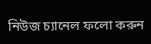নিউজ চ্যানেল ফলো করুন